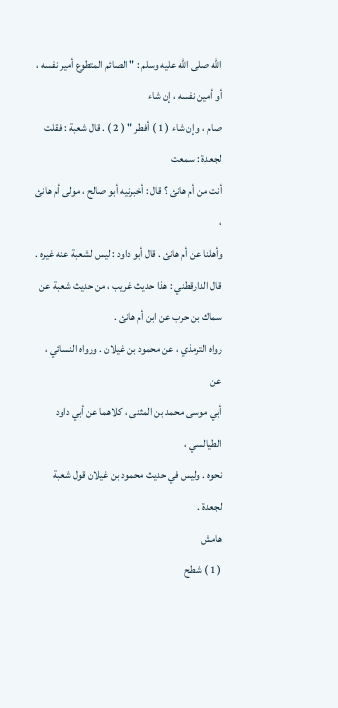الله صلى الله عليه وسلم : " الصائم المتطوع أمير نفسه ، أو أمين نفسه ، إن شاء
صام ، وإن شاء ( 1 ) أفطر " ( 2 ) . قال شعبة : فقلت لجعدة : سمعت
أنت من أم هانئ ؟ قال : أخبرنيه أبو صالح ، مولى أم هانئ ،
وأهلنا عن أم هانئ . قال أبو داود : ليس لشعبة عنه غيره .
قال الدارقطني : هذا حديث غريب ، من حديث شعبة عن
سماك بن حرب عن ابن أم هانئ .
رواه الترمذي ، عن محمود بن غيلان . ورواه النسائي ، عن
أبي موسى محمد بن المثنى ، كلاهما عن أبي داود الطيالسي ،
نحوه . وليس في حديث محمود بن غيلان قول شعبة لجعدة .
هامش
( 1 ) شطح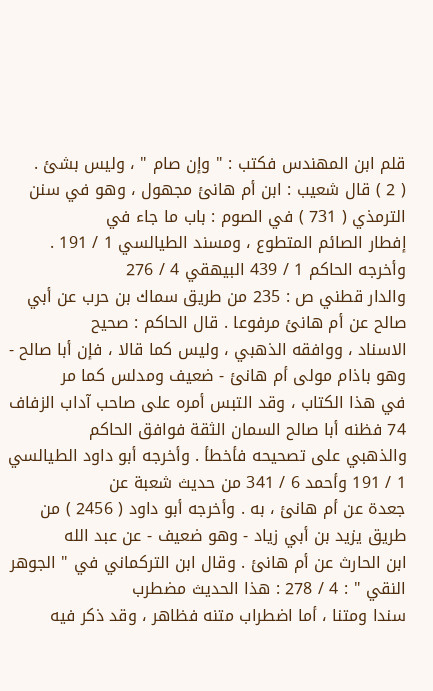قلم ابن المهندس فكتب : " وإن صام " ، وليس بشئ .
( 2 ) قال شعيب : ابن أم هانئ مجهول ، وهو في سنن الترمذي ( 731 ) في الصوم : باب ما جاء في
إفطار الصائم المتطوع ، ومسند الطيالسي 1 / 191 . وأخرجه الحاكم 1 / 439 البيهقي 4 / 276
والدار قطني ص : 235 من طريق سماك بن حرب عن أبي صالح عن أم هانئ مرفوعا . قال الحاكم : صحيح
الاسناد ، ووافقه الذهبي ، وليس كما قالا ، فإن أبا صالح - وهو باذام مولى أم هانئ - ضعيف ومدلس كما مر
في هذا الكتاب ، وقد التبس أمره على صاحب آداب الزفاف 74 فظنه أبا صالح السمان الثقة فوافق الحاكم
والذهبي على تصحيحه فأخطأ . وأخرجه أبو داود الطيالسي 1 / 191 وأحمد 6 / 341 من حديث شعبة عن
جعدة عن أم هانئ ، به . وأخرجه أبو داود ( 2456 ) من طريق يزيد بن أبي زياد - وهو ضعيف - عن عبد الله
ابن الحارث عن أم هانئ . وقال ابن التركماني في " الجوهر النقي " : 4 / 278 : هذا الحديث مضطرب
سندا ومتنا ، أما اضطراب متنه فظاهر ، وقد ذكر فيه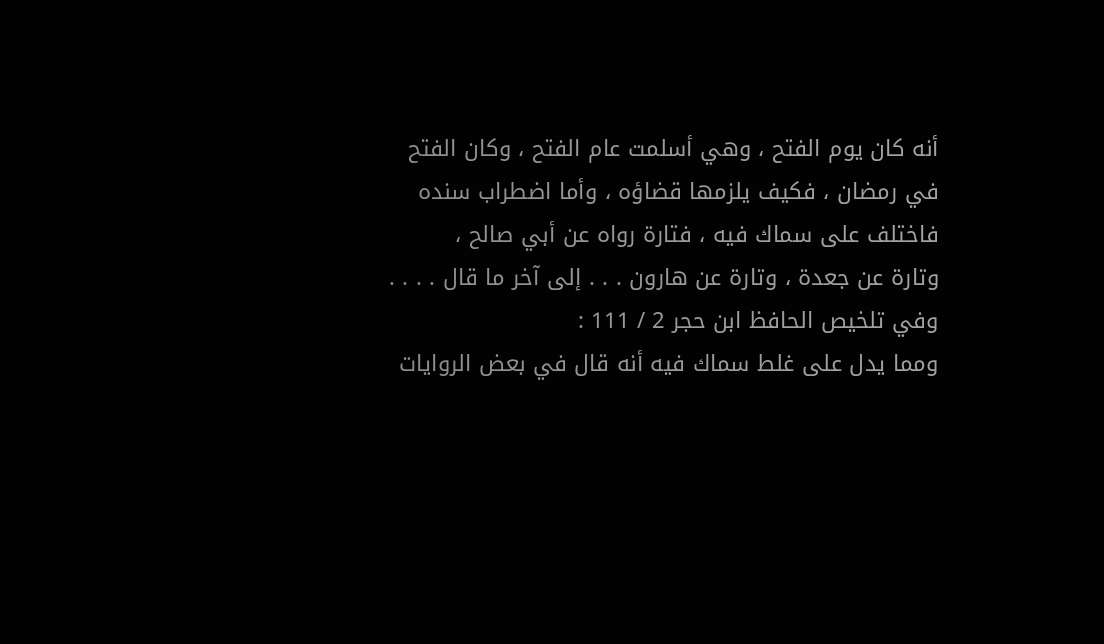أنه كان يوم الفتح ، وهي أسلمت عام الفتح ، وكان الفتح
في رمضان ، فكيف يلزمها قضاؤه ، وأما اضطراب سنده فاختلف على سماك فيه ، فتارة رواه عن أبي صالح ،
وتارة عن جعدة ، وتارة عن هارون . . . إلى آخر ما قال . . . . وفي تلخيص الحافظ ابن حجر 2 / 111 :
ومما يدل على غلط سماك فيه أنه قال في بعض الروايات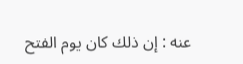عنه : إن ذلك كان يوم الفتح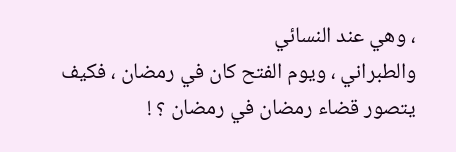، وهي عند النسائي
والطبراني ، ويوم الفتح كان في رمضان ، فكيف يتصور قضاء رمضان في رمضان ؟ !